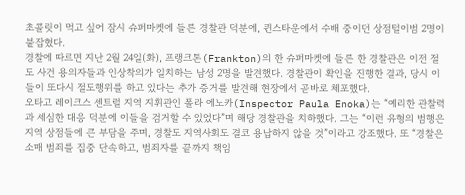초콜릿이 먹고 싶어 잠시 슈퍼마켓에 들른 경찰관 덕분에, 퀸스타운에서 수배 중이던 상점털이범 2명이 붙잡혔다.
경찰에 따르면 지난 2월 24일(화), 프랭크톤(Frankton)의 한 슈퍼마켓에 들른 한 경찰관은 이전 절도 사건 용의자들과 인상착의가 일치하는 남성 2명을 발견했다. 경찰관이 확인을 진행한 결과, 당시 이들이 또다시 절도행위를 하고 있다는 추가 증거를 발견해 현장에서 곧바로 체포했다.
오타고 레이크스 센트럴 지역 지휘관인 폴라 에노카(Inspector Paula Enoka)는 “예리한 관찰력과 세심한 대응 덕분에 이들을 검거할 수 있었다”며 해당 경찰관을 치하했다. 그는 “이런 유형의 범행은 지역 상점들에 큰 부담을 주며, 경찰도 지역사회도 결코 용납하지 않을 것”이라고 강조했다. 또 “경찰은 소매 범죄를 집중 단속하고, 범죄자를 끝까지 책임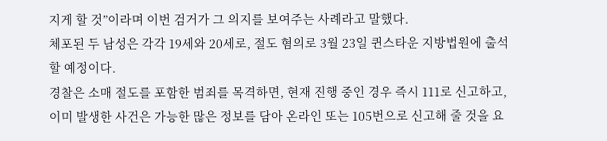지게 할 것”이라며 이번 검거가 그 의지를 보여주는 사례라고 말했다.
체포된 두 남성은 각각 19세와 20세로, 절도 혐의로 3월 23일 퀸스타운 지방법원에 출석할 예정이다.
경찰은 소매 절도를 포함한 범죄를 목격하면, 현재 진행 중인 경우 즉시 111로 신고하고, 이미 발생한 사건은 가능한 많은 정보를 담아 온라인 또는 105번으로 신고해 줄 것을 요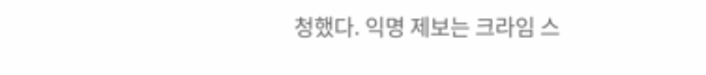청했다. 익명 제보는 크라임 스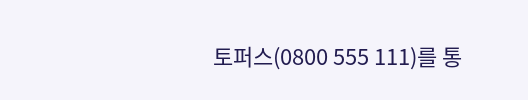토퍼스(0800 555 111)를 통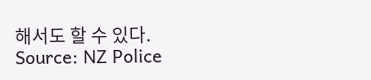해서도 할 수 있다.
Source: NZ Police